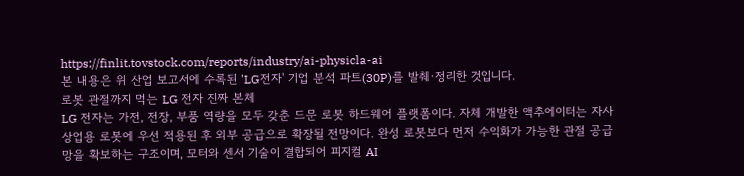https://finlit.tovstock.com/reports/industry/ai-physicla-ai
본 내용은 위 산업 보고서에 수록된 'LG전자' 기업 분석 파트(30P)를 발췌·정리한 것입니다.
로봇 관절까지 먹는 LG 전자 진짜 본체
LG 전자는 가전, 전장, 부품 역량을 모두 갖춘 드문 로봇 하드웨어 플랫폼이다. 자체 개발한 액추에이터는 자사 상업용 로봇에 우선 적용된 후 외부 공급으로 확장될 전망이다. 완성 로봇보다 먼저 수익화가 가능한 관절 공급망을 확보하는 구조이며, 모터와 센서 기술이 결합되어 피지컬 AI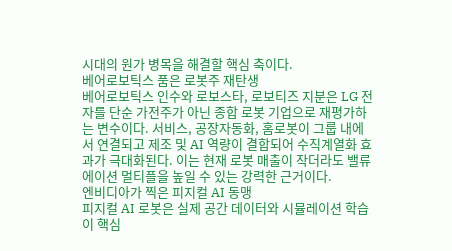시대의 원가 병목을 해결할 핵심 축이다.
베어로보틱스 품은 로봇주 재탄생
베어로보틱스 인수와 로보스타, 로보티즈 지분은 LG 전자를 단순 가전주가 아닌 종합 로봇 기업으로 재평가하는 변수이다. 서비스, 공장자동화, 홈로봇이 그룹 내에서 연결되고 제조 및 AI 역량이 결합되어 수직계열화 효과가 극대화된다. 이는 현재 로봇 매출이 작더라도 밸류에이션 멀티플을 높일 수 있는 강력한 근거이다.
엔비디아가 찍은 피지컬 AI 동맹
피지컬 AI 로봇은 실제 공간 데이터와 시뮬레이션 학습이 핵심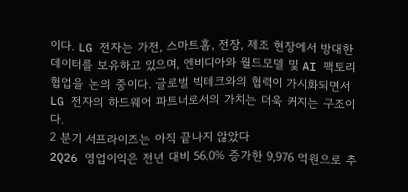이다. LG 전자는 가전, 스마트홈, 전장, 제조 현장에서 방대한 데이터를 보유하고 있으며, 엔비디아와 월드모델 및 AI 팩토리 협업을 논의 중이다. 글로벌 빅테크와의 협력이 가시화되면서 LG 전자의 하드웨어 파트너로서의 가치는 더욱 커지는 구조이다.
2 분기 서프라이즈는 아직 끝나지 않았다
2Q26 영업이익은 전년 대비 56.0% 증가한 9,976 억원으로 추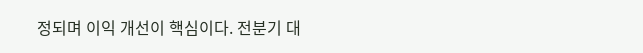정되며 이익 개선이 핵심이다. 전분기 대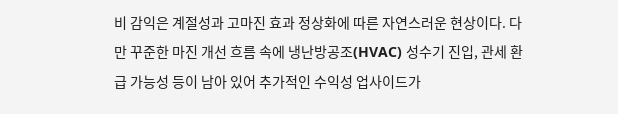비 감익은 계절성과 고마진 효과 정상화에 따른 자연스러운 현상이다. 다만 꾸준한 마진 개선 흐름 속에 냉난방공조(HVAC) 성수기 진입, 관세 환급 가능성 등이 남아 있어 추가적인 수익성 업사이드가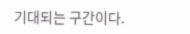기대되는 구간이다.